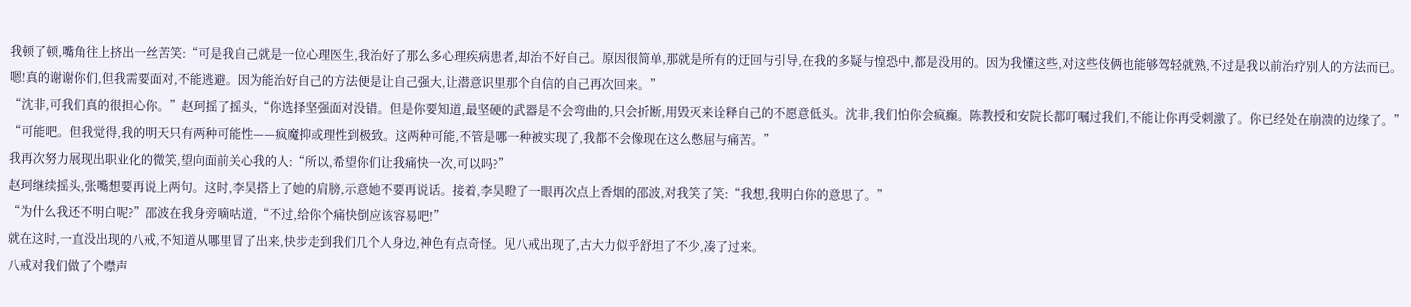我顿了顿,嘴角往上挤出一丝苦笑:“可是我自己就是一位心理医生,我治好了那么多心理疾病患者,却治不好自己。原因很简单,那就是所有的迂回与引导,在我的多疑与惶恐中,都是没用的。因为我懂这些,对这些伎俩也能够驾轻就熟,不过是我以前治疗别人的方法而已。嗯!真的谢谢你们,但我需要面对,不能逃避。因为能治好自己的方法便是让自己强大,让潜意识里那个自信的自己再次回来。”
“沈非,可我们真的很担心你。”赵珂摇了摇头,“你选择坚强面对没错。但是你要知道,最坚硬的武器是不会弯曲的,只会折断,用毁灭来诠释自己的不愿意低头。沈非,我们怕你会疯癫。陈教授和安院长都叮嘱过我们,不能让你再受刺激了。你已经处在崩溃的边缘了。”
“可能吧。但我觉得,我的明天只有两种可能性——疯魔抑或理性到极致。这两种可能,不管是哪一种被实现了,我都不会像现在这么憋屈与痛苦。”
我再次努力展现出职业化的微笑,望向面前关心我的人:“所以,希望你们让我痛快一次,可以吗?”
赵珂继续摇头,张嘴想要再说上两句。这时,李昊搭上了她的肩膀,示意她不要再说话。接着,李昊瞪了一眼再次点上香烟的邵波,对我笑了笑:“我想,我明白你的意思了。”
“为什么我还不明白呢?”邵波在我身旁嘀咕道,“不过,给你个痛快倒应该容易吧!”
就在这时,一直没出现的八戒,不知道从哪里冒了出来,快步走到我们几个人身边,神色有点奇怪。见八戒出现了,古大力似乎舒坦了不少,凑了过来。
八戒对我们做了个噤声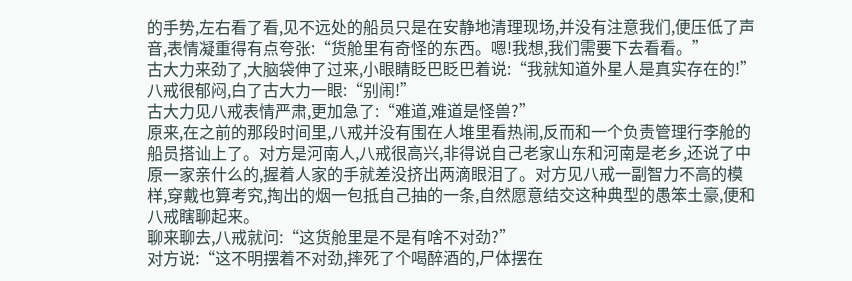的手势,左右看了看,见不远处的船员只是在安静地清理现场,并没有注意我们,便压低了声音,表情凝重得有点夸张:“货舱里有奇怪的东西。嗯!我想,我们需要下去看看。”
古大力来劲了,大脑袋伸了过来,小眼睛眨巴眨巴着说:“我就知道外星人是真实存在的!”
八戒很郁闷,白了古大力一眼:“别闹!”
古大力见八戒表情严肃,更加急了:“难道,难道是怪兽?”
原来,在之前的那段时间里,八戒并没有围在人堆里看热闹,反而和一个负责管理行李舱的船员搭讪上了。对方是河南人,八戒很高兴,非得说自己老家山东和河南是老乡,还说了中原一家亲什么的,握着人家的手就差没挤出两滴眼泪了。对方见八戒一副智力不高的模样,穿戴也算考究,掏出的烟一包抵自己抽的一条,自然愿意结交这种典型的愚笨土豪,便和八戒瞎聊起来。
聊来聊去,八戒就问:“这货舱里是不是有啥不对劲?”
对方说:“这不明摆着不对劲,摔死了个喝醉酒的,尸体摆在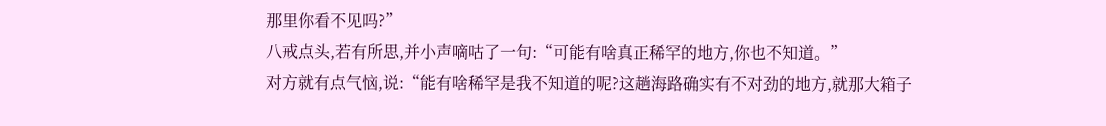那里你看不见吗?”
八戒点头,若有所思,并小声嘀咕了一句:“可能有啥真正稀罕的地方,你也不知道。”
对方就有点气恼,说:“能有啥稀罕是我不知道的呢?这趟海路确实有不对劲的地方,就那大箱子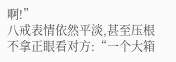啊!”
八戒表情依然平淡,甚至压根不拿正眼看对方:“一个大箱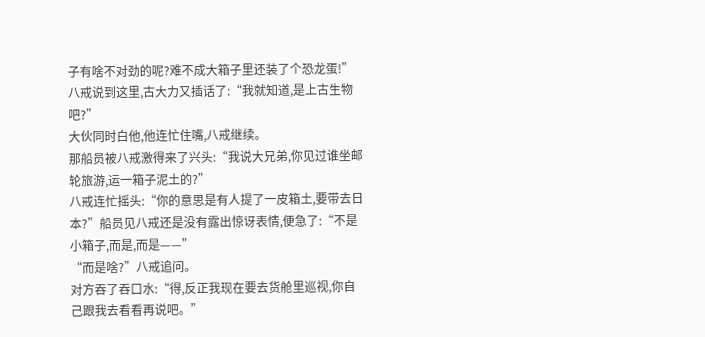子有啥不对劲的呢?难不成大箱子里还装了个恐龙蛋!”
八戒说到这里,古大力又插话了:“我就知道,是上古生物吧?”
大伙同时白他,他连忙住嘴,八戒继续。
那船员被八戒激得来了兴头:“我说大兄弟,你见过谁坐邮轮旅游,运一箱子泥土的?”
八戒连忙摇头:“你的意思是有人提了一皮箱土,要带去日本?”船员见八戒还是没有露出惊讶表情,便急了:“不是小箱子,而是,而是——”
“而是啥?”八戒追问。
对方吞了吞口水:“得,反正我现在要去货舱里巡视,你自己跟我去看看再说吧。”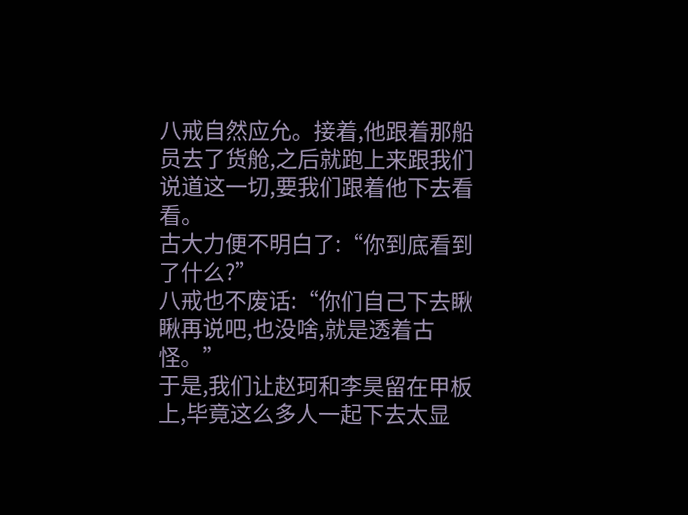八戒自然应允。接着,他跟着那船员去了货舱,之后就跑上来跟我们说道这一切,要我们跟着他下去看看。
古大力便不明白了:“你到底看到了什么?”
八戒也不废话:“你们自己下去瞅瞅再说吧,也没啥,就是透着古怪。”
于是,我们让赵珂和李昊留在甲板上,毕竟这么多人一起下去太显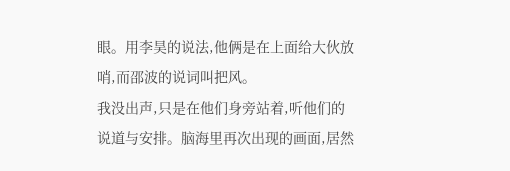眼。用李昊的说法,他俩是在上面给大伙放哨,而邵波的说词叫把风。
我没出声,只是在他们身旁站着,听他们的说道与安排。脑海里再次出现的画面,居然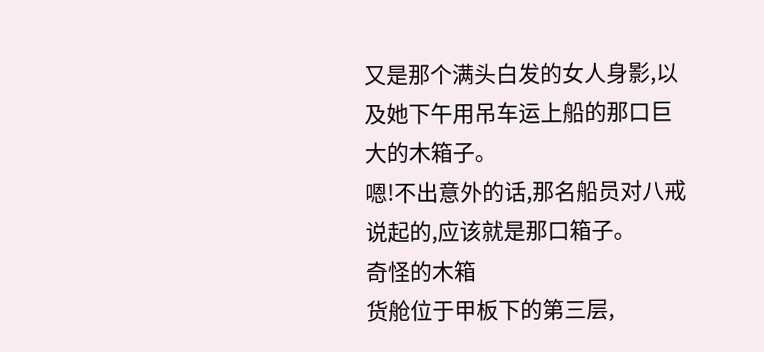又是那个满头白发的女人身影,以及她下午用吊车运上船的那口巨大的木箱子。
嗯!不出意外的话,那名船员对八戒说起的,应该就是那口箱子。
奇怪的木箱
货舱位于甲板下的第三层,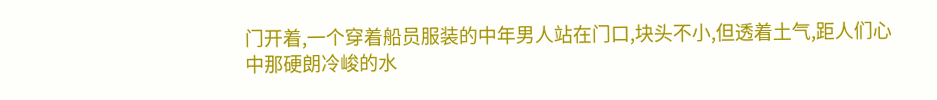门开着,一个穿着船员服装的中年男人站在门口,块头不小,但透着土气,距人们心中那硬朗冷峻的水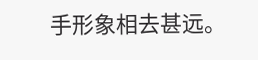手形象相去甚远。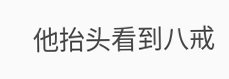他抬头看到八戒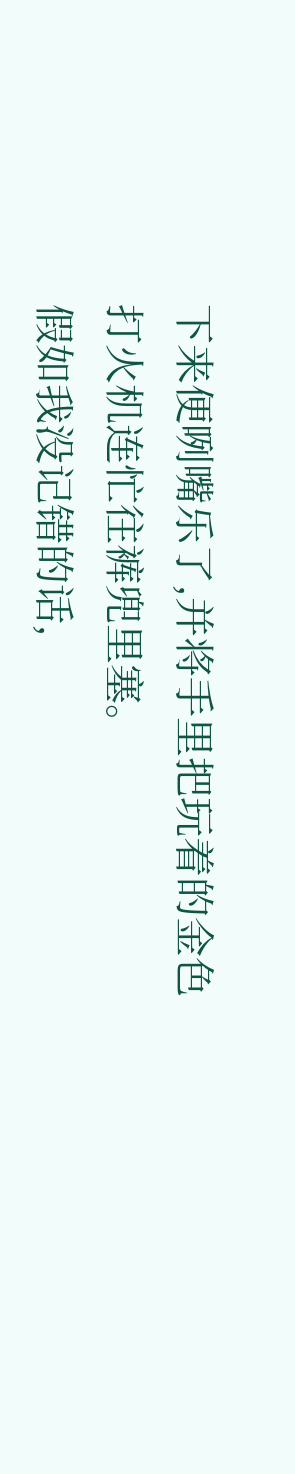下来便咧嘴乐了,并将手里把玩着的金色打火机连忙往裤兜里塞。
假如我没记错的话,